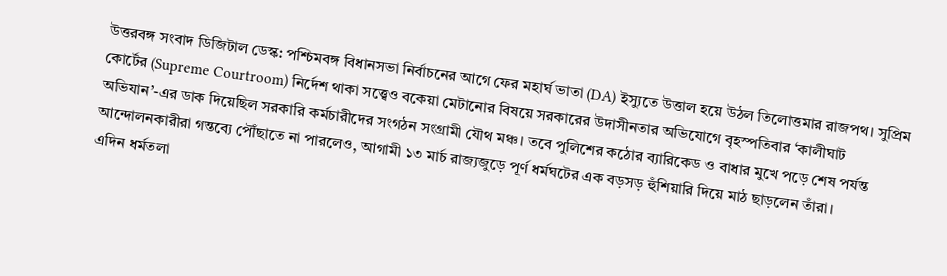উত্তরবঙ্গ সংবাদ ডিজিটাল ডেস্ক: পশ্চিমবঙ্গ বিধানসভা নির্বাচনের আগে ফের মহার্ঘ ভাতা (DA) ইস্যুতে উত্তাল হয়ে উঠল তিলোত্তমার রাজপথ। সুপ্রিম কোর্টের (Supreme Courtroom) নির্দেশ থাকা সত্ত্বেও বকেয়া মেটানোর বিষয়ে সরকারের উদাসীনতার অভিযোগে বৃহস্পতিবার ‘কালীঘাট অভিযান’-এর ডাক দিয়েছিল সরকারি কর্মচারীদের সংগঠন সংগ্রামী যৌথ মঞ্চ। তবে পুলিশের কঠোর ব্যারিকেড ও বাধার মুখে পড়ে শেষ পর্যন্ত আন্দোলনকারীরা গন্তব্যে পৌঁছাতে না পারলেও, আগামী ১৩ মার্চ রাজ্যজুড়ে পূর্ণ ধর্মঘটের এক বড়সড় হুঁশিয়ারি দিয়ে মাঠ ছাড়লেন তাঁরা।
এদিন ধর্মতলা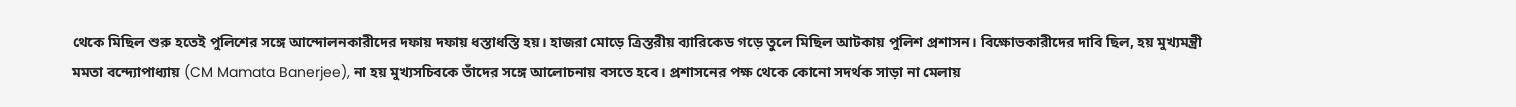থেকে মিছিল শুরু হতেই পুলিশের সঙ্গে আন্দোলনকারীদের দফায় দফায় ধস্তাধস্তি হয়। হাজরা মোড়ে ত্রিস্তরীয় ব্যারিকেড গড়ে তুলে মিছিল আটকায় পুলিশ প্রশাসন। বিক্ষোভকারীদের দাবি ছিল, হয় মুখ্যমন্ত্রী মমতা বন্দ্যোপাধ্যায় (CM Mamata Banerjee), না হয় মুখ্যসচিবকে তাঁদের সঙ্গে আলোচনায় বসতে হবে। প্রশাসনের পক্ষ থেকে কোনো সদর্থক সাড়া না মেলায়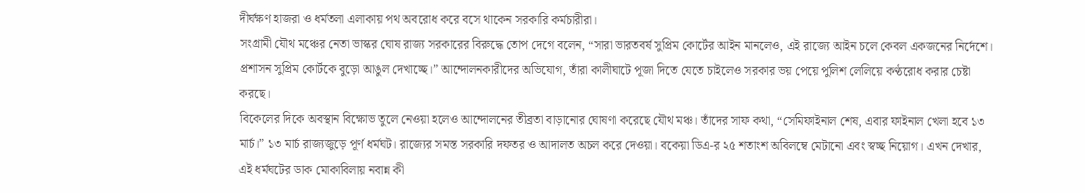দীর্ঘক্ষণ হাজরা ও ধর্মতলা এলাকায় পথ অবরোধ করে বসে থাকেন সরকারি কর্মচারীরা।
সংগ্রামী যৌথ মঞ্চের নেতা ভাস্কর ঘোষ রাজ্য সরকারের বিরুদ্ধে তোপ দেগে বলেন, “সারা ভারতবর্ষ সুপ্রিম কোর্টের আইন মানলেও, এই রাজ্যে আইন চলে কেবল একজনের নির্দেশে। প্রশাসন সুপ্রিম কোর্টকে বুড়ো আঙুল দেখাচ্ছে।” আন্দোলনকারীদের অভিযোগ, তাঁরা কালীঘাটে পূজা দিতে যেতে চাইলেও সরকার ভয় পেয়ে পুলিশ লেলিয়ে কণ্ঠরোধ করার চেষ্টা করছে।
বিকেলের দিকে অবস্থান বিক্ষোভ তুলে নেওয়া হলেও আন্দোলনের তীব্রতা বাড়ানোর ঘোষণা করেছে যৌথ মঞ্চ। তাঁদের সাফ কথা, “সেমিফাইনাল শেষ, এবার ফাইনাল খেলা হবে ১৩ মার্চ।” ১৩ মার্চ রাজ্যজুড়ে পূর্ণ ধর্মঘট। রাজ্যের সমস্ত সরকারি দফতর ও আদালত অচল করে দেওয়া। বকেয়া ডিএ-র ২৫ শতাংশ অবিলম্বে মেটানো এবং স্বচ্ছ নিয়োগ। এখন দেখার, এই ধর্মঘটের ডাক মোকাবিলায় নবান্ন কী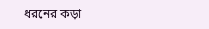ধরনের কড়া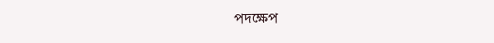পদক্ষেপ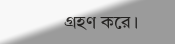গ্রহণ করে।